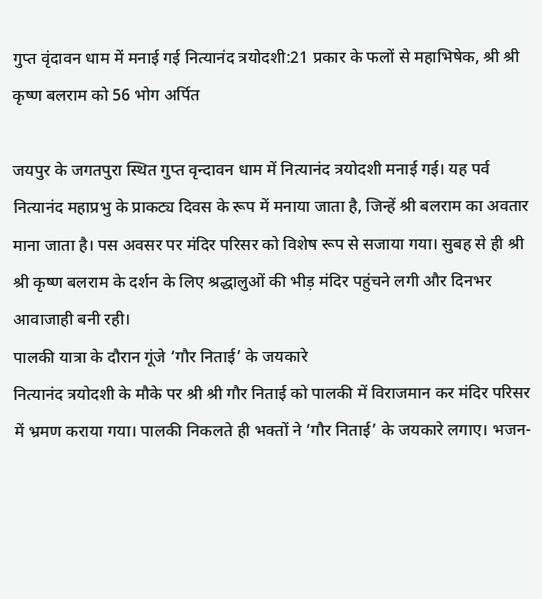गुप्त वृंदावन धाम में मनाई गई नित्यानंद त्रयोदशी:21 प्रकार के फलों से महाभिषेक, श्री श्री कृष्ण बलराम को 56 भोग अर्पित

जयपुर के जगतपुरा स्थित गुप्त वृन्दावन धाम में नित्यानंद त्रयोदशी मनाई गई। यह पर्व नित्यानंद महाप्रभु के प्राकट्य दिवस के रूप में मनाया जाता है, जिन्हें श्री बलराम का अवतार माना जाता है। पस अवसर पर मंदिर परिसर को विशेष रूप से सजाया गया। सुबह से ही श्री श्री कृष्ण बलराम के दर्शन के लिए श्रद्धालुओं की भीड़ मंदिर पहुंचने लगी और दिनभर आवाजाही बनी रही।
पालकी यात्रा के दौरान गूंजे ‘गौर निताई’ के जयकारे
नित्यानंद त्रयोदशी के मौके पर श्री श्री गौर निताई को पालकी में विराजमान कर मंदिर परिसर में भ्रमण कराया गया। पालकी निकलते ही भक्तों ने ‘गौर निताई’ के जयकारे लगाए। भजन-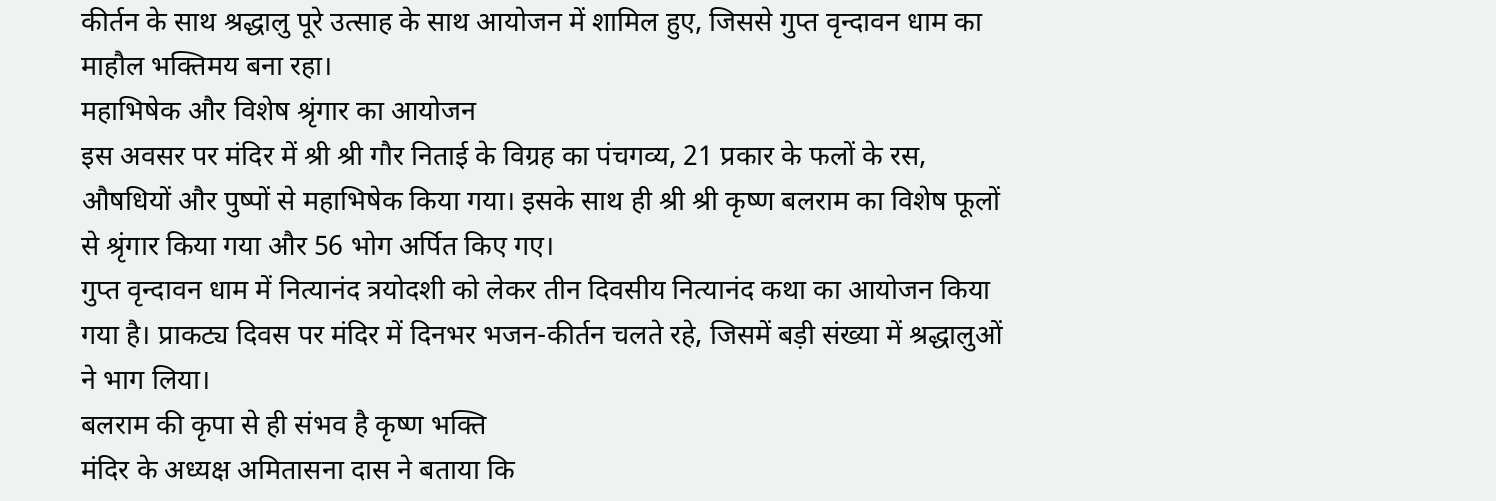कीर्तन के साथ श्रद्धालु पूरे उत्साह के साथ आयोजन में शामिल हुए, जिससे गुप्त वृन्दावन धाम का माहौल भक्तिमय बना रहा।
महाभिषेक और विशेष श्रृंगार का आयोजन
इस अवसर पर मंदिर में श्री श्री गौर निताई के विग्रह का पंचगव्य, 21 प्रकार के फलों के रस, औषधियों और पुष्पों से महाभिषेक किया गया। इसके साथ ही श्री श्री कृष्ण बलराम का विशेष फूलों से श्रृंगार किया गया और 56 भोग अर्पित किए गए।
गुप्त वृन्दावन धाम में नित्यानंद त्रयोदशी को लेकर तीन दिवसीय नित्यानंद कथा का आयोजन किया गया है। प्राकट्य दिवस पर मंदिर में दिनभर भजन-कीर्तन चलते रहे, जिसमें बड़ी संख्या में श्रद्धालुओं ने भाग लिया।
बलराम की कृपा से ही संभव है कृष्ण भक्ति
मंदिर के अध्यक्ष अमितासना दास ने बताया कि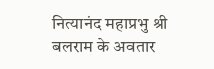नित्यानंद महाप्रभु श्री बलराम के अवतार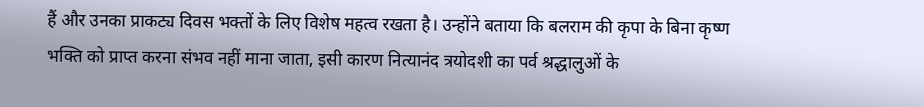हैं और उनका प्राकट्य दिवस भक्तों के लिए विशेष महत्व रखता है। उन्होंने बताया कि बलराम की कृपा के बिना कृष्ण भक्ति को प्राप्त करना संभव नहीं माना जाता, इसी कारण नित्यानंद त्रयोदशी का पर्व श्रद्धालुओं के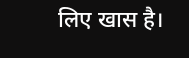लिए खास है।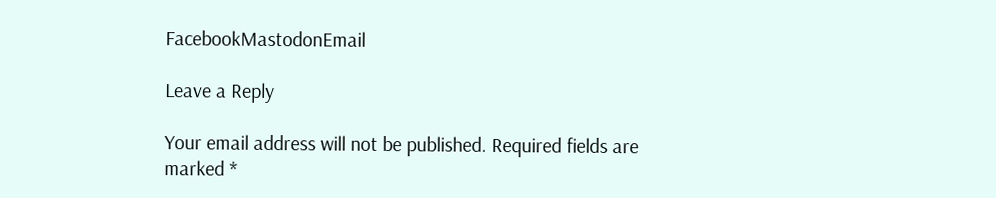FacebookMastodonEmail

Leave a Reply

Your email address will not be published. Required fields are marked *